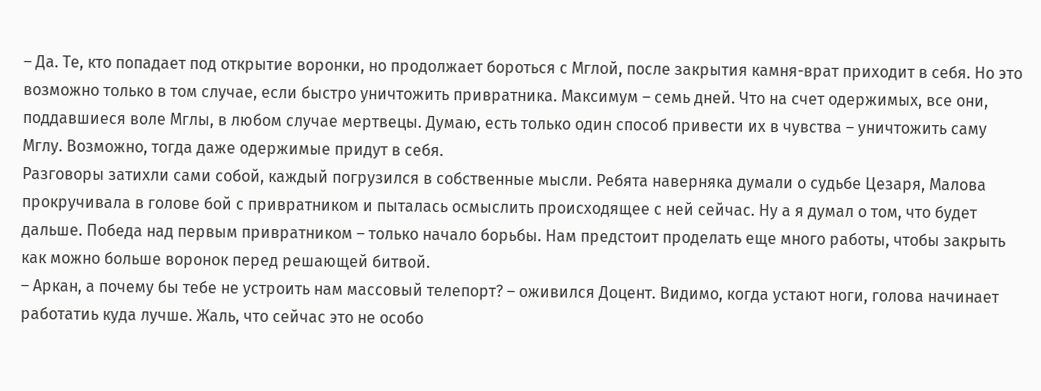– Да. Те, кто попадает под открытие воронки, но продолжает бороться с Мглой, после закрытия камня-врат приходит в себя. Но это возможно только в том случае, если быстро уничтожить привратника. Максимум – семь дней. Что на счет одержимых, все они, поддавшиеся воле Мглы, в любом случае мертвецы. Думаю, есть только один способ привести их в чувства – уничтожить саму Мглу. Возможно, тогда даже одержимые придут в себя.
Разговоры затихли сами собой, каждый погрузился в собственные мысли. Ребята наверняка думали о судьбе Цезаря, Малова прокручивала в голове бой с привратником и пыталась осмыслить происходящее с ней сейчас. Ну а я думал о том, что будет дальше. Победа над первым привратником – только начало борьбы. Нам предстоит проделать еще много работы, чтобы закрыть как можно больше воронок перед решающей битвой.
– Аркан, а почему бы тебе не устроить нам массовый телепорт? – оживился Доцент. Видимо, когда устают ноги, голова начинает работатиь куда лучше. Жаль, что сейчас это не особо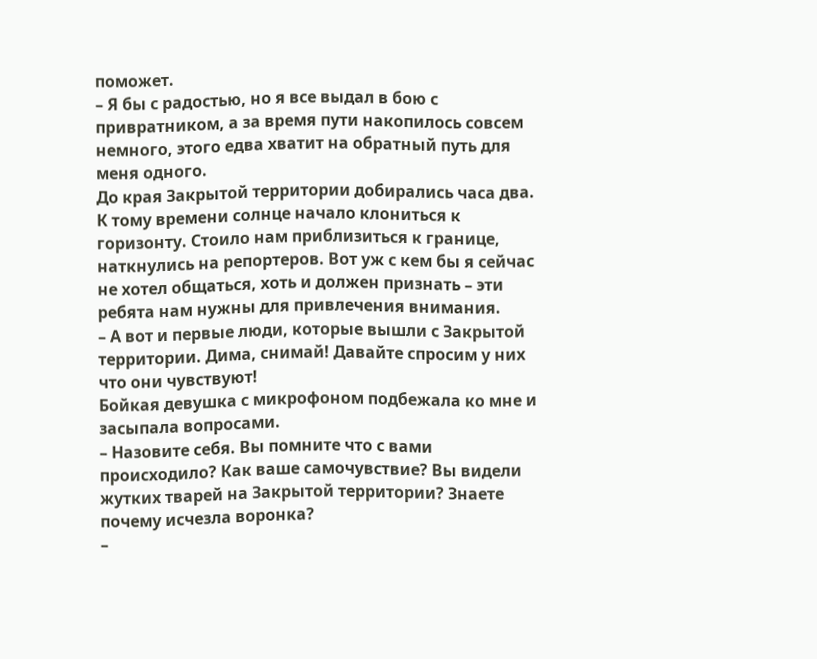поможет.
– Я бы с радостью, но я все выдал в бою с привратником, а за время пути накопилось совсем немного, этого едва хватит на обратный путь для меня одного.
До края Закрытой территории добирались часа два. К тому времени солнце начало клониться к горизонту. Стоило нам приблизиться к границе, наткнулись на репортеров. Вот уж с кем бы я сейчас не хотел общаться, хоть и должен признать – эти ребята нам нужны для привлечения внимания.
– А вот и первые люди, которые вышли с Закрытой территории. Дима, снимай! Давайте спросим у них что они чувствуют!
Бойкая девушка с микрофоном подбежала ко мне и засыпала вопросами.
– Назовите себя. Вы помните что с вами происходило? Как ваше самочувствие? Вы видели жутких тварей на Закрытой территории? Знаете почему исчезла воронка?
–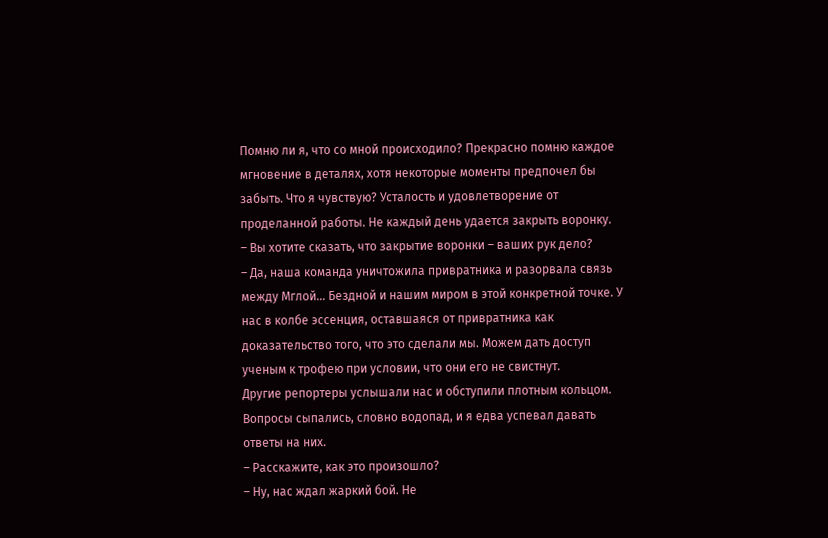Помню ли я, что со мной происходило? Прекрасно помню каждое мгновение в деталях, хотя некоторые моменты предпочел бы забыть. Что я чувствую? Усталость и удовлетворение от проделанной работы. Не каждый день удается закрыть воронку.
– Вы хотите сказать, что закрытие воронки – ваших рук дело?
– Да, наша команда уничтожила привратника и разорвала связь между Мглой… Бездной и нашим миром в этой конкретной точке. У нас в колбе эссенция, оставшаяся от привратника как доказательство того, что это сделали мы. Можем дать доступ ученым к трофею при условии, что они его не свистнут.
Другие репортеры услышали нас и обступили плотным кольцом. Вопросы сыпались, словно водопад, и я едва успевал давать ответы на них.
– Расскажите, как это произошло?
– Ну, нас ждал жаркий бой. Не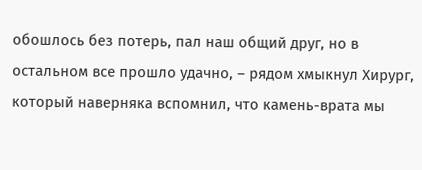обошлось без потерь, пал наш общий друг, но в остальном все прошло удачно, – рядом хмыкнул Хирург, который наверняка вспомнил, что камень-врата мы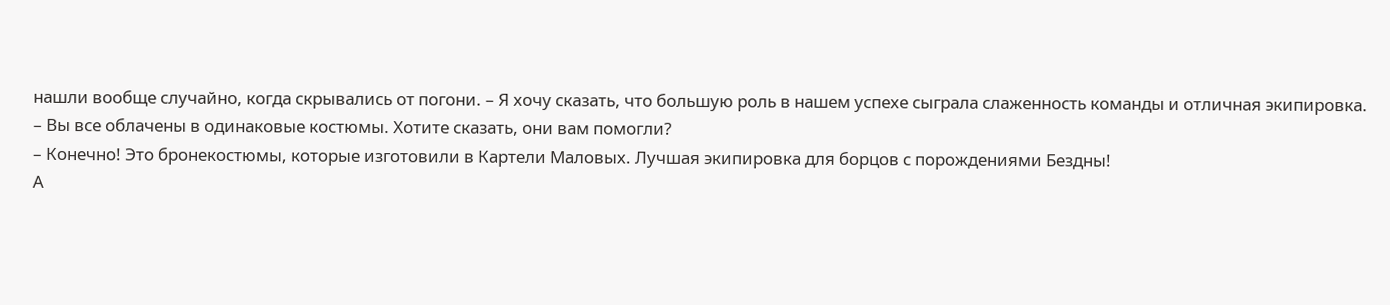нашли вообще случайно, когда скрывались от погони. – Я хочу сказать, что большую роль в нашем успехе сыграла слаженность команды и отличная экипировка.
– Вы все облачены в одинаковые костюмы. Хотите сказать, они вам помогли?
– Конечно! Это бронекостюмы, которые изготовили в Картели Маловых. Лучшая экипировка для борцов с порождениями Бездны!
А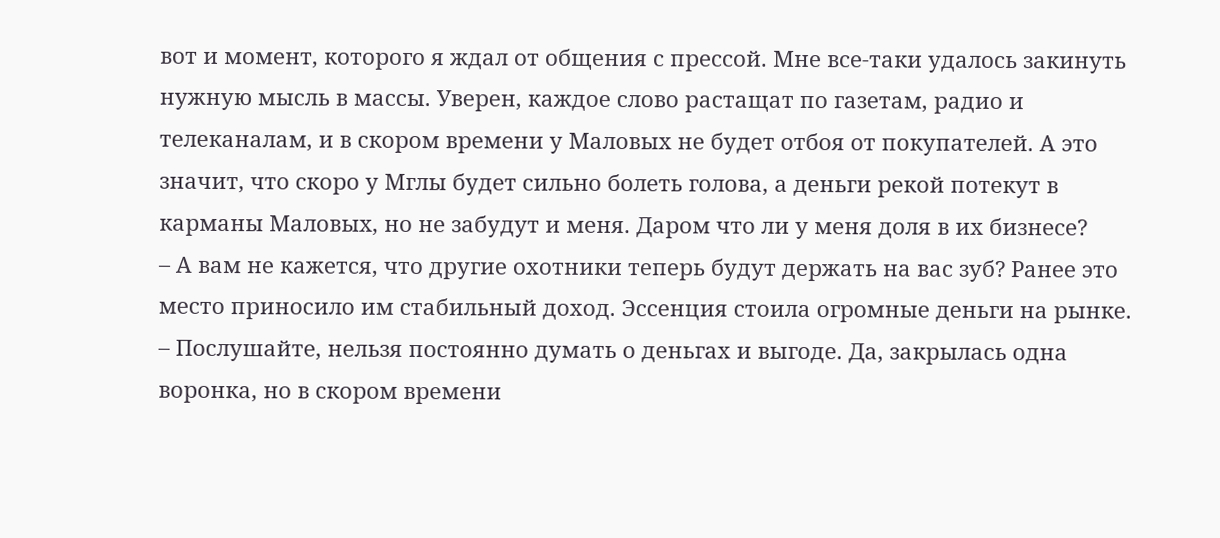вот и момент, которого я ждал от общения с прессой. Мне все-таки удалось закинуть нужную мысль в массы. Уверен, каждое слово растащат по газетам, радио и телеканалам, и в скором времени у Маловых не будет отбоя от покупателей. А это значит, что скоро у Мглы будет сильно болеть голова, а деньги рекой потекут в карманы Маловых, но не забудут и меня. Даром что ли у меня доля в их бизнесе?
– А вам не кажется, что другие охотники теперь будут держать на вас зуб? Ранее это место приносило им стабильный доход. Эссенция стоила огромные деньги на рынке.
– Послушайте, нельзя постоянно думать о деньгах и выгоде. Да, закрылась одна воронка, но в скором времени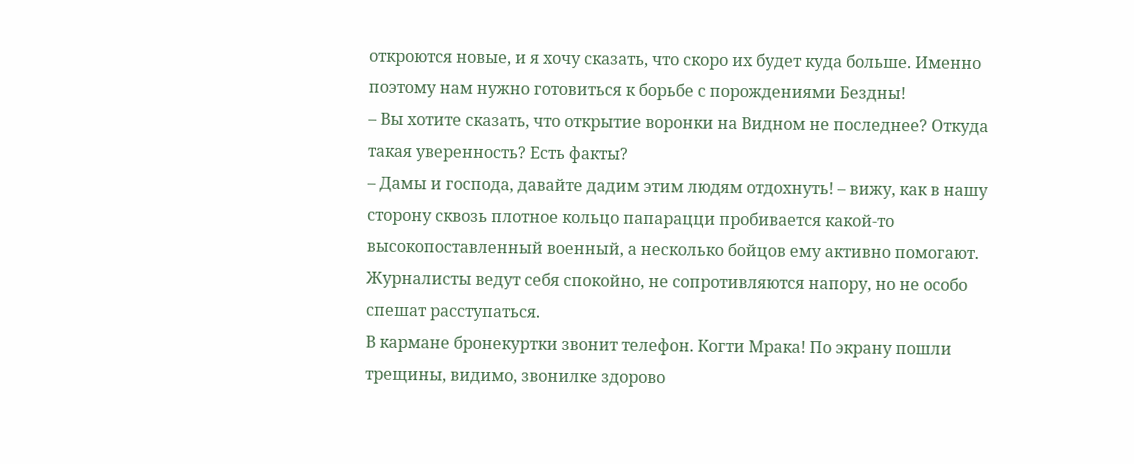откроются новые, и я хочу сказать, что скоро их будет куда больше. Именно поэтому нам нужно готовиться к борьбе с порождениями Бездны!
– Вы хотите сказать, что открытие воронки на Видном не последнее? Откуда такая уверенность? Есть факты?
– Дамы и господа, давайте дадим этим людям отдохнуть! – вижу, как в нашу сторону сквозь плотное кольцо папарацци пробивается какой-то высокопоставленный военный, а несколько бойцов ему активно помогают. Журналисты ведут себя спокойно, не сопротивляются напору, но не особо спешат расступаться.
В кармане бронекуртки звонит телефон. Когти Мрака! По экрану пошли трещины, видимо, звонилке здорово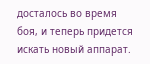досталось во время боя, и теперь придется искать новый аппарат.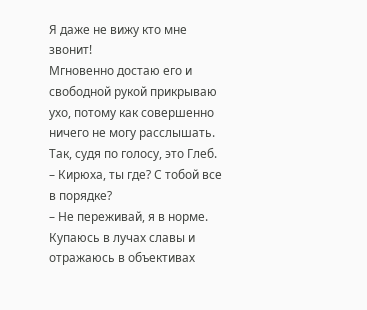Я даже не вижу кто мне звонит!
Мгновенно достаю его и свободной рукой прикрываю ухо, потому как совершенно ничего не могу расслышать. Так, судя по голосу, это Глеб.
– Кирюха, ты где? С тобой все в порядке?
– Не переживай, я в норме. Купаюсь в лучах славы и отражаюсь в объективах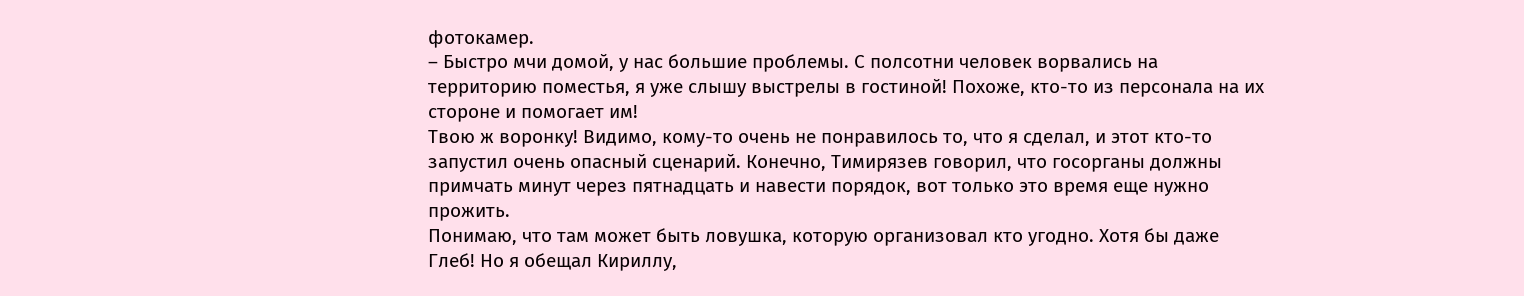фотокамер.
– Быстро мчи домой, у нас большие проблемы. С полсотни человек ворвались на территорию поместья, я уже слышу выстрелы в гостиной! Похоже, кто-то из персонала на их стороне и помогает им!
Твою ж воронку! Видимо, кому-то очень не понравилось то, что я сделал, и этот кто-то запустил очень опасный сценарий. Конечно, Тимирязев говорил, что госорганы должны примчать минут через пятнадцать и навести порядок, вот только это время еще нужно прожить.
Понимаю, что там может быть ловушка, которую организовал кто угодно. Хотя бы даже Глеб! Но я обещал Кириллу,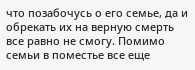что позабочусь о его семье, да и обрекать их на верную смерть все равно не смогу. Помимо семьи в поместье все еще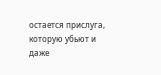остается прислуга, которую убьют и даже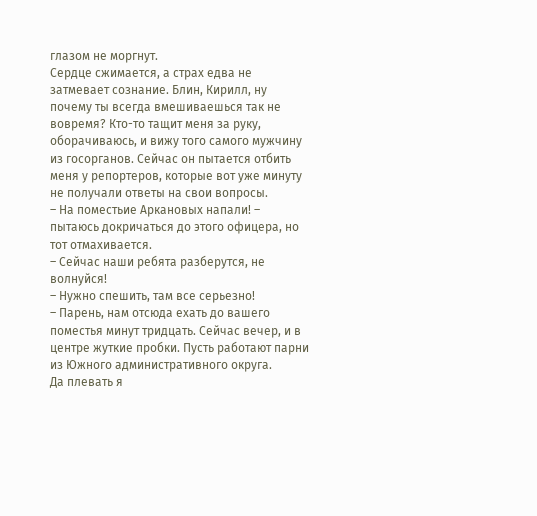глазом не моргнут.
Сердце сжимается, а страх едва не затмевает сознание. Блин, Кирилл, ну почему ты всегда вмешиваешься так не вовремя? Кто-то тащит меня за руку, оборачиваюсь, и вижу того самого мужчину из госорганов. Сейчас он пытается отбить меня у репортеров, которые вот уже минуту не получали ответы на свои вопросы.
– На поместьие Аркановых напали! – пытаюсь докричаться до этого офицера, но тот отмахивается.
– Сейчас наши ребята разберутся, не волнуйся!
– Нужно спешить, там все серьезно!
– Парень, нам отсюда ехать до вашего поместья минут тридцать. Сейчас вечер, и в центре жуткие пробки. Пусть работают парни из Южного административного округа.
Да плевать я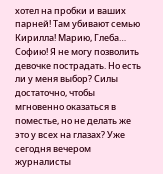хотел на пробки и ваших парней! Там убивают семью Кирилла! Марию, Глеба… Софию! Я не могу позволить девочке пострадать. Но есть ли у меня выбор? Силы достаточно, чтобы мгновенно оказаться в поместье, но не делать же это у всех на глазах? Уже сегодня вечером журналисты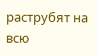раструбят на всю